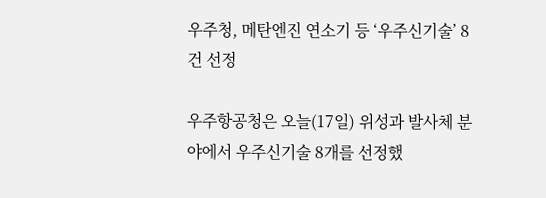우주청, 메탄엔진 연소기 등 ‘우주신기술’ 8건 선정

우주항공청은 오늘(17일) 위성과 발사체 분야에서 우주신기술 8개를 선정했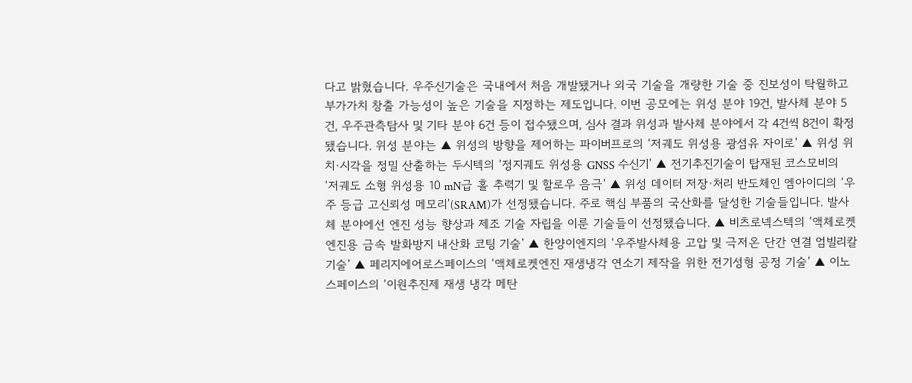다고 밝혔습니다. 우주신기술은 국내에서 처음 개발됐거나 외국 기술을 개량한 기술 중 진보성이 탁월하고 부가가치 창출 가능성이 높은 기술을 지정하는 제도입니다. 이번 공모에는 위성 분야 19건, 발사체 분야 5건, 우주관측탐사 및 기타 분야 6건 등이 접수됐으며, 심사 결과 위성과 발사체 분야에서 각 4건씩 8건이 확정됐습니다. 위성 분야는 ▲ 위성의 방향을 제어하는 파이버프로의 ‘저궤도 위성용 광섬유 자이로’ ▲ 위성 위치·시각을 정밀 산출하는 두시텍의 ‘정지궤도 위성용 GNSS 수신기’ ▲ 전기추진기술이 탑재된 코스모비의 ‘저궤도 소형 위성용 10 mN급 홀 추력기 및 할로우 음극’ ▲ 위성 데이터 저장·처리 반도체인 엠아이디의 ‘우주 등급 고신뢰성 메모리’(SRAM)가 선정됐습니다. 주로 핵심 부품의 국산화를 달성한 기술들입니다. 발사체 분야에선 엔진 성능 향상과 제조 기술 자립을 이룬 기술들이 선정됐습니다. ▲ 비츠로넥스텍의 ‘액체로켓 엔진용 금속 발화방지 내산화 코팅 기술’ ▲ 한양이엔지의 ‘우주발사체용 고압 및 극저온 단간 연결 엄빌리칼 기술’ ▲ 페리지에어로스페이스의 ‘액체로켓엔진 재생냉각 연소기 제작을 위한 전기성형 공정 기술’ ▲ 이노스페이스의 ‘이원추진제 재생 냉각 메탄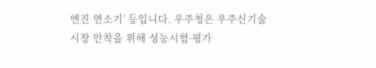엔진 연소기’ 등입니다. 우주청은 우주신기술 시장 안착을 위해 성능시험·평가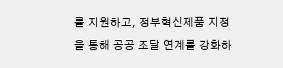를 지원하고, 정부혁신제품 지정을 통해 공공 조달 연계를 강화하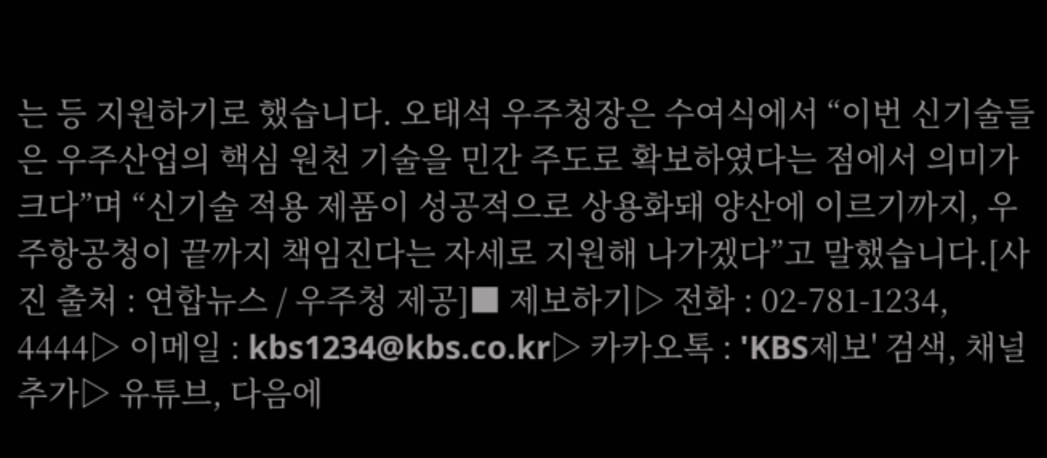는 등 지원하기로 했습니다. 오태석 우주청장은 수여식에서 “이번 신기술들은 우주산업의 핵심 원천 기술을 민간 주도로 확보하였다는 점에서 의미가 크다”며 “신기술 적용 제품이 성공적으로 상용화돼 양산에 이르기까지, 우주항공청이 끝까지 책임진다는 자세로 지원해 나가겠다”고 말했습니다.[사진 출처 : 연합뉴스 / 우주청 제공]■ 제보하기▷ 전화 : 02-781-1234, 4444▷ 이메일 : kbs1234@kbs.co.kr▷ 카카오톡 : 'KBS제보' 검색, 채널 추가▷ 유튜브, 다음에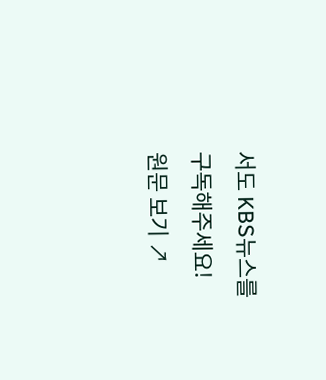서도 KBS뉴스를 구독해주세요!
원문 보기 ↗